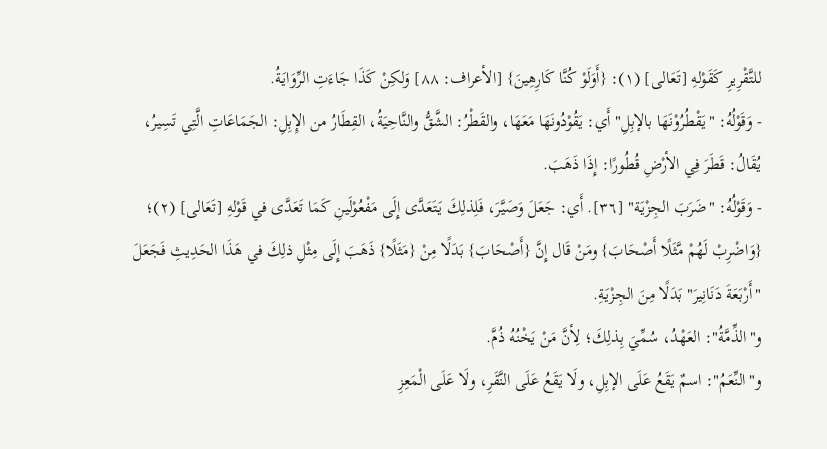للتَّقْرِيرِ كَقَوْلهِ [تَعَالى] (١): {أَوَلَوْ كُنَّا كَارِهِينَ} [الأعراف: ٨٨] وَلكِنْ كَذَا جَاءَتِ الرِّوَايَةُ.
- وَقَوْلُهُ: "يَقْطُرُوْنَهَا بالإبِلِ" أَي: يَقُوْدُونَهَا مَعَهَا، والقَطْرُ: الشَّقُّ والنَّاحِيَةُ، القِطَارُ من الإِبِلِ: الجَمَاعَاتِ الَّتِي تَسِيرُ، يُقَالُ: قَطَرَ فِي الأرْضِ قُطُورًا: إِذَا ذَهَبَ.
- وَقَوْلُهُ: "ضَرَبَ الجِزْيَة" [٣٦]. أَي: جَعَلَ وَصَيَّرَ، فَلِذلِكَ يَتَعَدَّى إِلَى مَفْعُوْلَينِ كَمَا تَعَدَّى في قَوْلهِ [تَعَالى] (٢)؛ {وَاضْرِبْ لَهُمْ مَّثَلًا أَصْحَابَ} ومَنْ قَال إِنَّ {أَصْحَابَ} بَدَلًا مِنْ {مَثَلًا} ذَهَبَ إِلَى مِثْلِ ذلِكَ في هَذَا الحَدِيثِ فَجَعَلَ "أَرْبَعَةَ دَنَانِيرَ" بَدَلًا مِنَ الجِزْيَةِ.
و"الذِّمَّةُ": العَهْدُ، سُمِّيَ بِذلِكَ؛ لِأنَّ مَنْ يَخْنُهُ ذُمَّ.
و"النِّعَمُ": اسمٌ يَقَعُ عَلَى الإبِلِ، ولَا يَقَعُ عَلَى النَّقَرِ، ولَا عَلَى الْمَعِزِ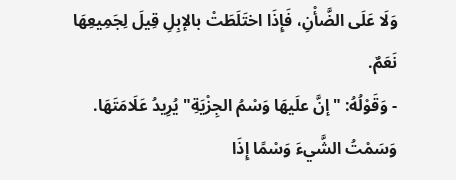وَلَا عَلَى الضَّأْنِ، فَإِذَا اختَلَطَتْ بالإبِلِ قِيلَ لِجَمِيعِهَا نَعَمٌ.
- وَقَوْلُهُ: "إنَّ علَيهَا وَسْمُ الجِزْيَةِ" يُرِيدُ عَلَامَتَهَا. وَسَمْتُ الشَّيءَ وَسْمًا إِذَا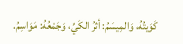كَوَيتُهُ، وَالمِيسَمُ: أثرُ الكَيِّ، وَجَمْعُهُ: مَوَاسِمُ.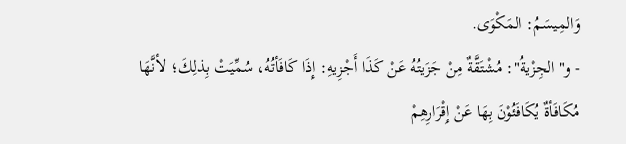وَالمِيسَمُ: المَكْوَى.
- و"الجِزْيةُ": مُشْتَقَّةٌ مِنْ جَزَيتُهُ عَنْ كَذَا أَجْزِيهِ: إِذَا كَافَأتُهُ، سُمِّيَتْ بِذلِكَ؛ لأنَّهَا مُكَافَأةٌ يُكَافَئُوْنَ بِهَا عَنْ إِقْرَارِهِمْ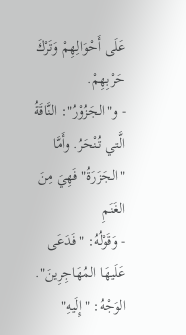عَلَى أَحْوَالِهِمْ وَتَرْكَ حَرْبِهِمْ.
- و"الجَزُوْرُ": النَّاقَةُ الَّتي تُنْحَرُ. وأَمَّا "الجَزَرَةُ" فَهِيَ مِنَ الغَنَمِ
- وَقَوْلُهُ: "فَدَعَى عَلَيهَا المُهَاجِرِينَ". الوَجْهُ: "إِلَيهِ"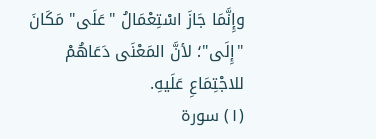وإِنَّمَا جَازَ اسْتِعْمَالُ "عَلَى" مَكَانَ "إِلَى"؛ لأنَّ المَعْنَى دَعَاهُمْ للاجْتِمَاعِ عَلَيهِ.
(١) سورة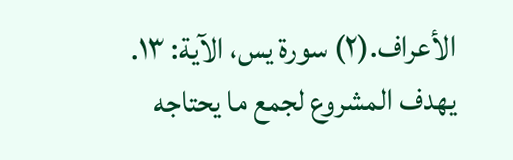الأعراف.(٢) سورة يس، الآية: ١٣.
يهدف المشروع لجمع ما يحتاجه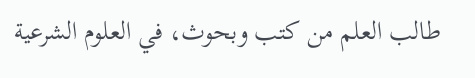طالب العلم من كتب وبحوث، في العلوم الشرعية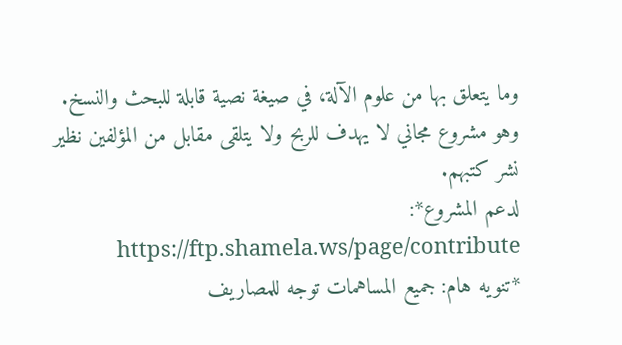وما يتعلق بها من علوم الآلة، في صيغة نصية قابلة للبحث والنسخ.
وهو مشروع مجاني لا يهدف للربح ولا يتلقى مقابل من المؤلفين نظير نشر كتبهم.
لدعم المشروع*: https://ftp.shamela.ws/page/contribute
*تنويه هام: جميع المساهمات توجه للمصاريف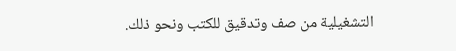التشغيلية من صف وتدقيق للكتب ونحو ذلك.